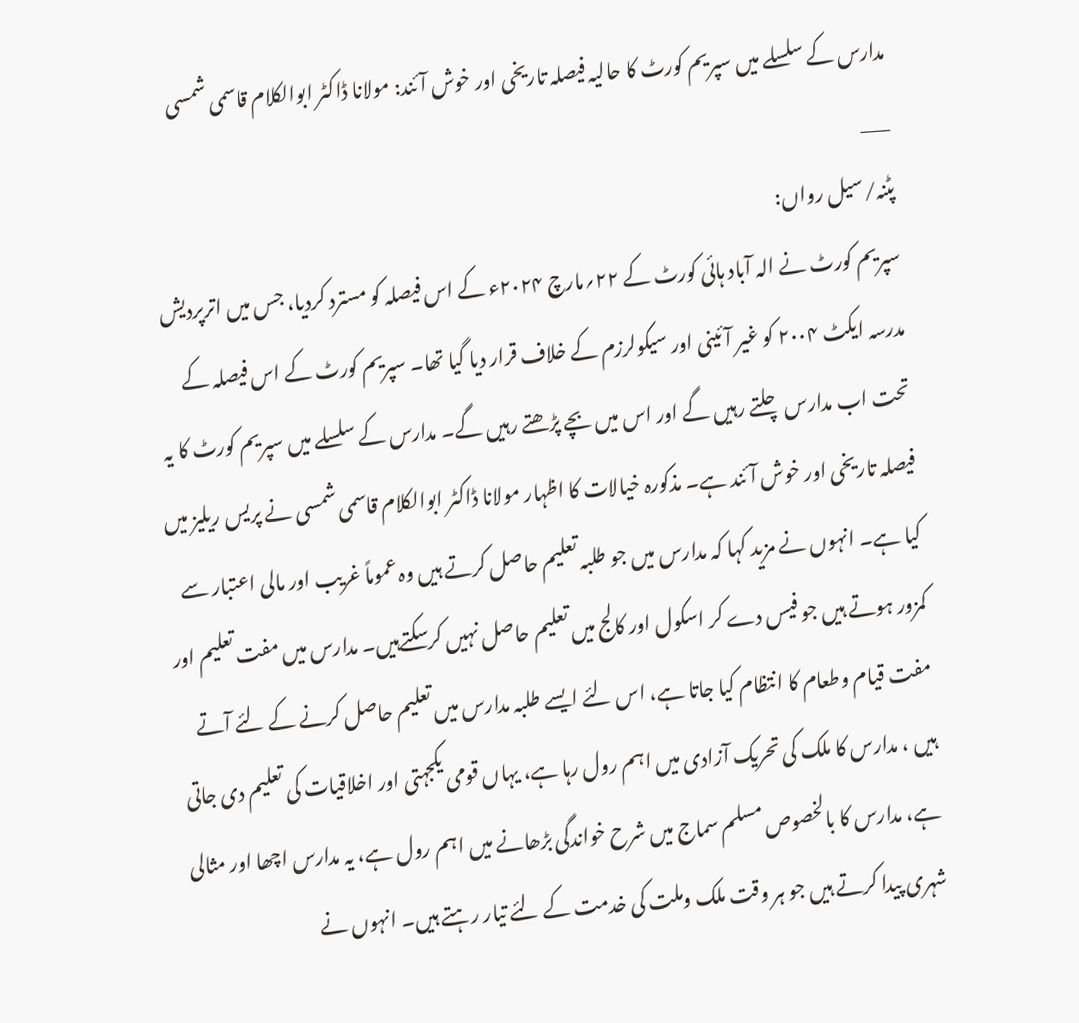مدارس کے سلسلے میں سپریم کورٹ کا حالیہ فیصلہ تاریخی اور خوش آئند: مولانا ڈاکٹر ابوالکلام قاسمی شمسی
___
پٹنہ/سیل رواں:
سپریم کورٹ نے الہ آباد ہائی کورٹ کے ۲۲؍مارچ ۲۰۲۴ء کے اس فیصلہ کو مسترد کردیا، جس میں اترپردیش مدرسہ ایکٹ ۲۰۰۴ کو غیر آئینی اور سیکولرزم کے خلاف قرار دیا گیا تھا۔ سپریم کورٹ کے اس فیصلہ کے تحت اب مدارس چلتے رہیں گے اور اس میں بچے پڑھتے رہیں گے۔ مدارس کے سلسلے میں سپریم کورٹ کا یہ فیصلہ تاریخی اور خوش آئند ہے۔ مذکورہ خیالات کا اظہار مولانا ڈاکٹر ابوالکلام قاسمی شمسی نے پریس ریلیز میں کیا ہے۔ انہوں نے مزید کہا کہ مدارس میں جو طلبہ تعلیم حاصل کرتے ہیں وہ عموماً غریب اور مالی اعتبار سے کمزور ہوتے ہیں جو فیس دے کر اسکول اور کالج میں تعلیم حاصل نہیں کرسکتےہیں۔ مدارس میں مفت تعلیم اور مفت قیام وطعام کا انتظام کیا جاتا ہے، اس لئے ایسے طلبہ مدارس میں تعلیم حاصل کرنے کے لئے آتے ہیں ، مدارس کا ملک کی تحریک آزادی میں اہم رول رہا ہے، یہاں قومی یکجہتی اور اخلاقیات کی تعلیم دی جاتی ہے، مدارس کا بالخصوص مسلم سماج میں شرح خواندگی بڑھانے میں اہم رول ہے، یہ مدارس اچھا اور مثالی شہری پیدا کرتے ہیں جو ہر وقت ملک وملت کی خدمت کے لئے تیار رہتے ہیں۔ انہوں نے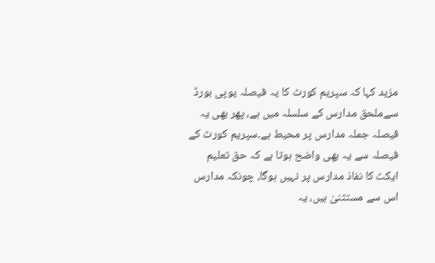مزید کہا کہ سپریم کورٹ کا یہ فیصلہ یوپی بورڈ سےملحق مدارس کے سلسلہ میں ہے، پھر بھی یہ فیصلہ جملہ مدارس پر محیط ہے۔سپریم کورٹ کے فیصلہ سے یہ بھی واضح ہوتا ہے کہ حق تعلیم ایکٹ کا نفاذ مدارس پر نہیں ہوگا، چونکہ مدارس اس سے مستثنیٰ ہیں، یہ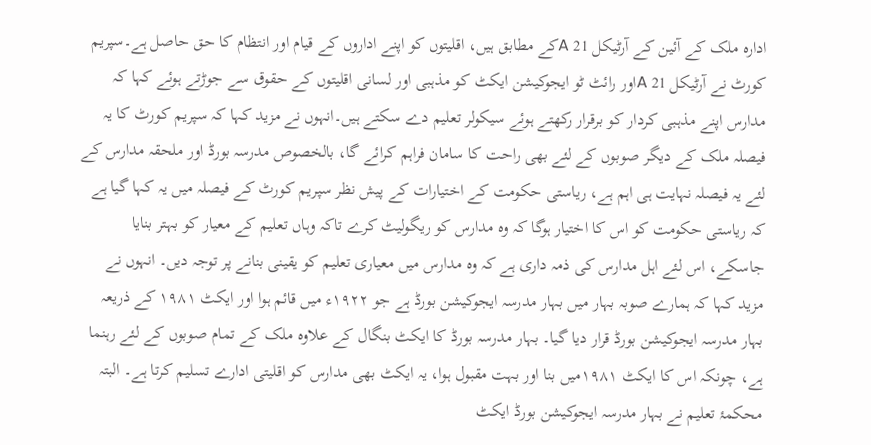ادارہ ملک کے آئین کے آرٹیکل A 21کے مطابق ہیں، اقلیتوں کو اپنے اداروں کے قیام اور انتظام کا حق حاصل ہے۔سپریم کورٹ نے آرٹیکل A 21اور رائٹ ٹو ایجوکیشن ایکٹ کو مذہبی اور لسانی اقلیتوں کے حقوق سے جوڑتے ہوئے کہا کہ مدارس اپنے مذہبی کردار کو برقرار رکھتے ہوئے سیکولر تعلیم دے سکتے ہیں۔انہوں نے مزید کہا کہ سپریم کورٹ کا یہ فیصلہ ملک کے دیگر صوبوں کے لئے بھی راحت کا سامان فراہم کرائے گا، بالخصوص مدرسہ بورڈ اور ملحقہ مدارس کے لئے یہ فیصلہ نہایت ہی اہم ہے، ریاستی حکومت کے اختیارات کے پیش نظر سپریم کورٹ کے فیصلہ میں یہ کہا گیا ہے کہ ریاستی حکومت کو اس کا اختیار ہوگا کہ وہ مدارس کو ریگولیٹ کرے تاکہ وہاں تعلیم کے معیار کو بہتر بنایا جاسکے، اس لئے اہل مدارس کی ذمہ داری ہے کہ وہ مدارس میں معیاری تعلیم کو یقینی بنانے پر توجہ دیں۔ انہوں نے مزید کہا کہ ہمارے صوبہ بہار میں بہار مدرسہ ایجوکیشن بورڈ ہے جو ۱۹۲۲ء میں قائم ہوا اور ایکٹ ۱۹۸۱ کے ذریعہ بہار مدرسہ ایجوکیشن بورڈ قرار دیا گیا۔ بہار مدرسہ بورڈ کا ایکٹ بنگال کے علاوہ ملک کے تمام صوبوں کے لئے رہنما ہے، چونکہ اس کا ایکٹ ۱۹۸۱میں بنا اور بہت مقبول ہوا، یہ ایکٹ بھی مدارس کو اقلیتی ادارے تسلیم کرتا ہے۔ البتہ محکمۂ تعلیم نے بہار مدرسہ ایجوکیشن بورڈ ایکٹ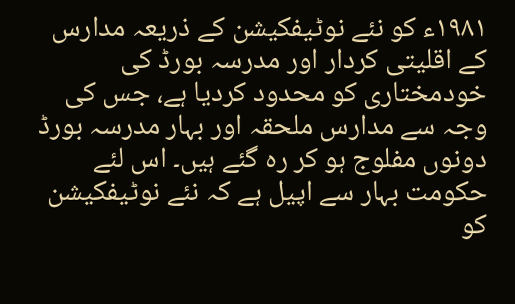۱۹۸۱ء کو نئے نوٹیفکیشن کے ذریعہ مدارس کے اقلیتی کردار اور مدرسہ بورڈ کی خودمختاری کو محدود کردیا ہے، جس کی وجہ سے مدارس ملحقہ اور بہار مدرسہ بورڈ دونوں مفلوج ہو کر رہ گئے ہیں۔ اس لئے حکومت بہار سے اپیل ہے کہ نئے نوٹیفکیشن کو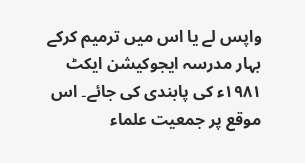واپس لے یا اس میں ترمیم کرکے بہار مدرسہ ایجوکیشن ایکٹ ۱۹۸۱ء کی پابندی کی جائے۔ اس موقع پر جمعیت علماء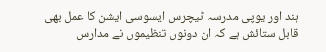ہند اور یوپی مدرسہ ٹیچرس ایسوسی ایشن کا عمل بھی قابل ستائش ہے کہ ان دونوں تنظیموں نے مدارس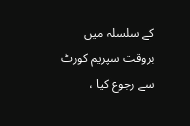کے سلسلہ میں بروقت سپریم کورٹ سے رجوع کیا ،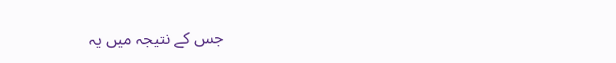جس کے نتیجہ میں یہ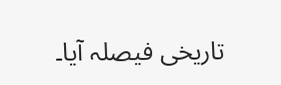تاریخی فیصلہ آیا۔